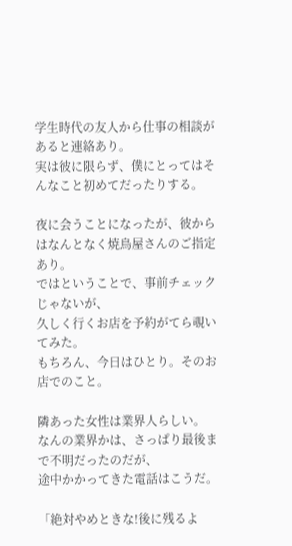学生時代の友人から仕事の相談があると連絡あり。
実は彼に限らず、僕にとってはそんなこと初めてだったりする。

夜に会うことになったが、彼からはなんとなく焼鳥屋さんのご指定あり。
ではということで、事前チェックじゃないが、
久しく行くお店を予約がてら覗いてみた。
もちろん、今日はひとり。そのお店でのこと。

隣あった女性は業界人らしい。
なんの業界かは、さっぱり最後まで不明だったのだが、
途中かかってきた電話はこうだ。

「絶対やめときな!後に残るよ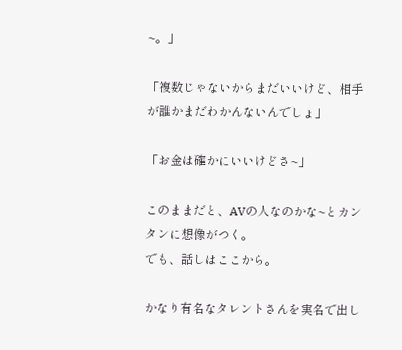~。」

「複数じゃないからまだいいけど、相手が誰かまだわかんないんでしょ」

「お金は確かにいいけどさ~」

このままだと、AVの人なのかな~とカンタンに想像がつく。
でも、話しはここから。

かなり有名なタレントさんを実名で出し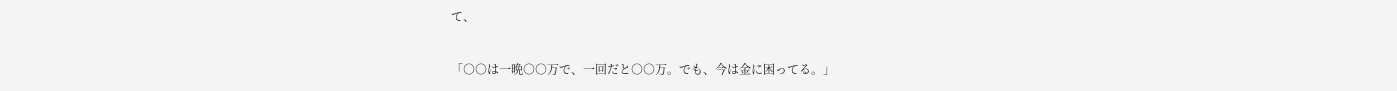て、

「○○は一晩○○万で、一回だと○○万。でも、今は金に困ってる。」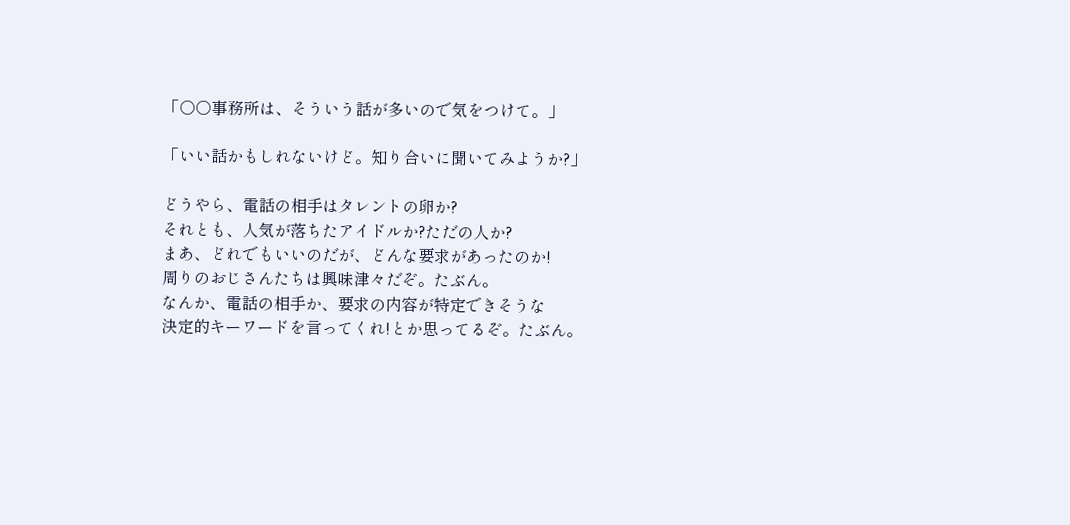「○○事務所は、そういう話が多いので気をつけて。」

「いい話かもしれないけど。知り合いに聞いてみようか?」

どうやら、電話の相手はタレントの卵か?
それとも、人気が落ちたアイドルか?ただの人か?
まあ、どれでもいいのだが、どんな要求があったのか!
周りのおじさんたちは興味津々だぞ。たぶん。
なんか、電話の相手か、要求の内容が特定できそうな
決定的キーワードを言ってくれ!とか思ってるぞ。たぶん。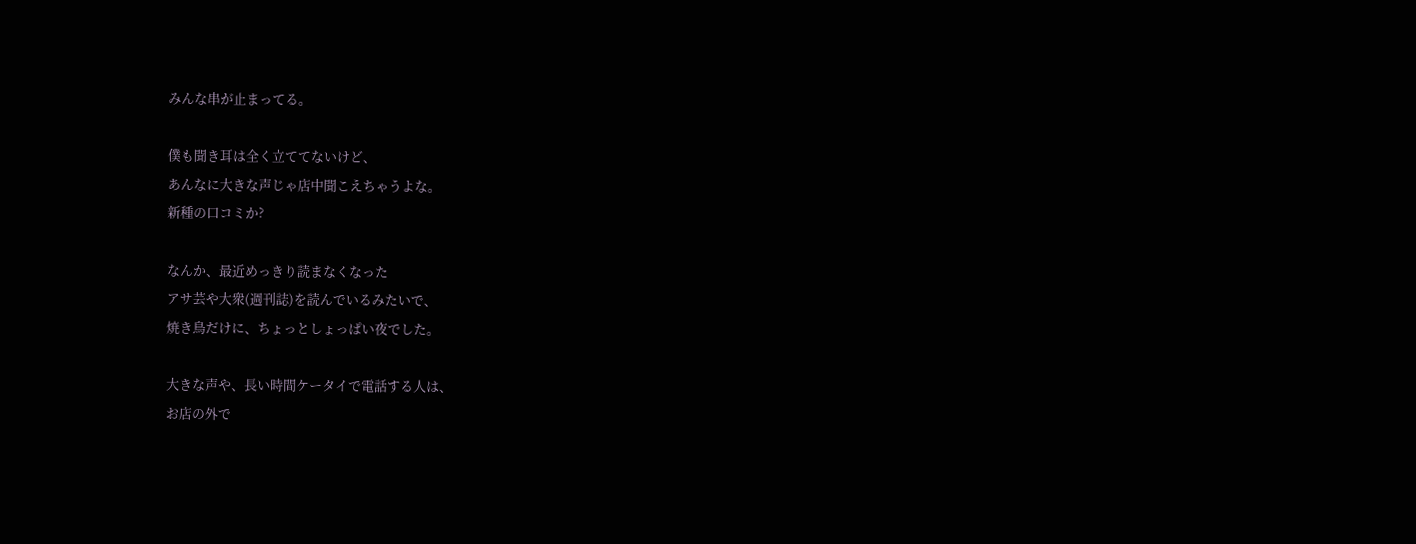みんな串が止まってる。

僕も聞き耳は全く立ててないけど、
あんなに大きな声じゃ店中聞こえちゃうよな。
新種の口コミか?

なんか、最近めっきり読まなくなった
アサ芸や大衆(週刊誌)を読んでいるみたいで、
焼き鳥だけに、ちょっとしょっぱい夜でした。

大きな声や、長い時間ケータイで電話する人は、
お店の外で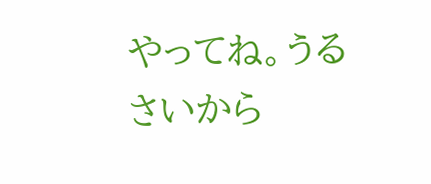やってね。うるさいから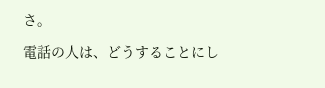さ。

電話の人は、どうすることにし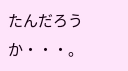たんだろうか・・・。